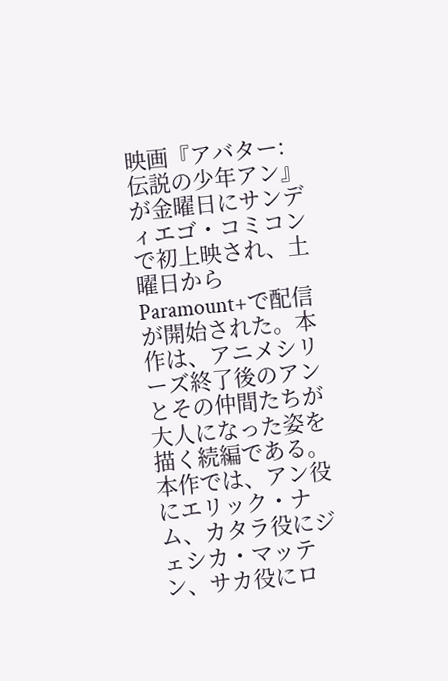映画『アバター:伝説の少年アン』が金曜日にサンディエゴ・コミコンで初上映され、土曜日からParamount+で配信が開始された。本作は、アニメシリーズ終了後のアンとその仲間たちが大人になった姿を描く続編である。
本作では、アン役にエリック・ナム、カタラ役にジェシカ・マッテン、サカ役にロ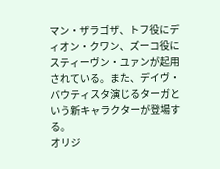マン・ザラゴザ、トフ役にディオン・クワン、ズーコ役にスティーヴン・ユァンが起用されている。また、デイヴ・バウティスタ演じるターガという新キャラクターが登場する。
オリジ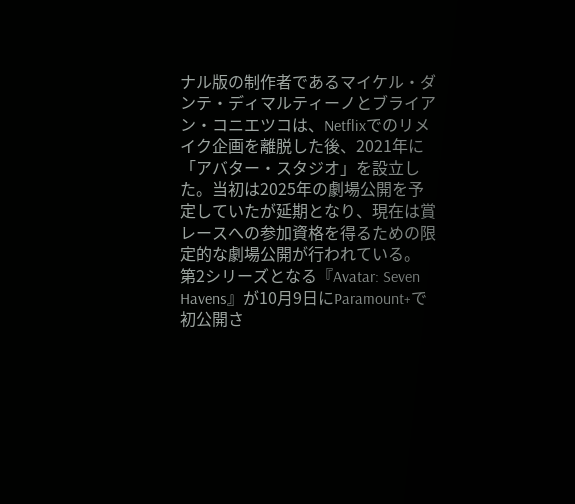ナル版の制作者であるマイケル・ダンテ・ディマルティーノとブライアン・コニエツコは、Netflixでのリメイク企画を離脱した後、2021年に「アバター・スタジオ」を設立した。当初は2025年の劇場公開を予定していたが延期となり、現在は賞レースへの参加資格を得るための限定的な劇場公開が行われている。
第2シリーズとなる『Avatar: Seven Havens』が10月9日にParamount+で初公開さ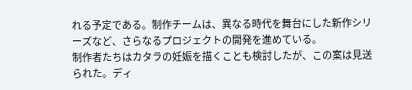れる予定である。制作チームは、異なる時代を舞台にした新作シリーズなど、さらなるプロジェクトの開発を進めている。
制作者たちはカタラの妊娠を描くことも検討したが、この案は見送られた。ディ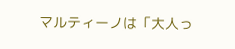マルティーノは「大人っ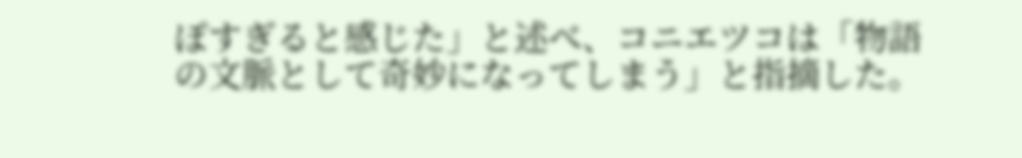ぽすぎると感じた」と述べ、コニエツコは「物語の文脈として奇妙になってしまう」と指摘した。